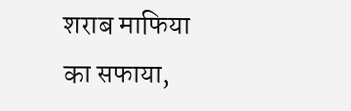शराब माफिया का सफाया,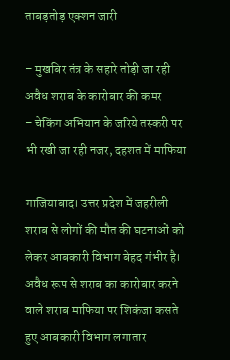ताबड़तोड़ एक्शन जारी

– मुखबिर तंत्र के सहारे तोड़ी जा रही अवैध शराब के कारोबार की कमर
– चेकिंग अभियान के जरिये तस्करी पर भी रखी जा रही नजर, दहशत में माफिया

गाजियाबाद। उत्तर प्रदेश में जहरीली शराब से लोगों की मौत की घटनाओं को लेकर आबकारी विभाग बेहद गंभीर है। अवैध रूप से शराब का कारोबार करने वाले शराब माफिया पर शिकंजा कसते हुए आबकारी विभाग लगातार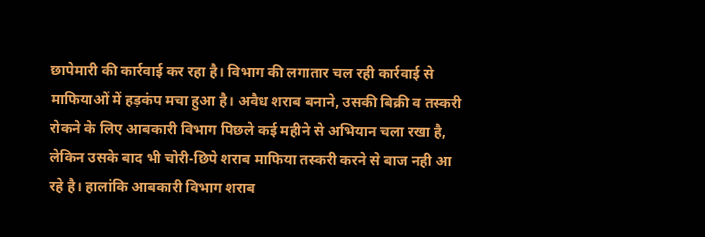छापेमारी की कार्रवाई कर रहा है। विभाग की लगातार चल रही कार्रवाई से माफियाओं में हड़कंप मचा हुआ है। अवैध शराब बनाने, उसकी बिक्री व तस्करी रोकने के लिए आबकारी विभाग पिछले कई महीने से अभियान चला रखा है, लेकिन उसके बाद भी चोरी-छिपे शराब माफिया तस्करी करने से बाज नही आ रहे है। हालांकि आबकारी विभाग शराब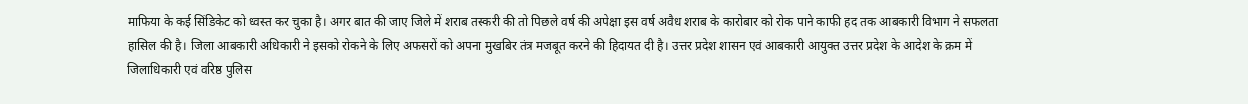माफिया के कई सिंडिकेट को ध्वस्त कर चुका है। अगर बात की जाए जिले में शराब तस्करी की तो पिछले वर्ष की अपेक्षा इस वर्ष अवैध शराब के कारोबार को रोक पाने काफी हद तक आबकारी विभाग ने सफलता हासिल की है। जिला आबकारी अधिकारी ने इसको रोकने के लिए अफसरों को अपना मुखबिर तंत्र मजबूत करने की हिदायत दी है। उत्तर प्रदेश शासन एवं आबकारी आयुक्त उत्तर प्रदेश के आदेश के क्रम में जिलाधिकारी एवं वरिष्ठ पुलिस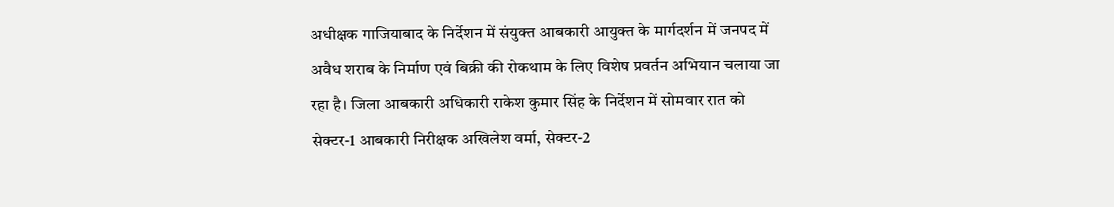अधीक्षक गाजियाबाद के निर्देशन में संयुक्त आबकारी आयुक्त के मार्गदर्शन में जनपद में अवैध शराब के निर्माण एवं बिक्री की रोकथाम के लिए विशेष प्रवर्तन अभियान चलाया जा रहा है। जिला आबकारी अधिकारी राकेश कुमार सिंह के निर्देशन में सोमवार रात को सेक्टर-1 आबकारी निरीक्षक अखिलेश वर्मा, सेक्टर-2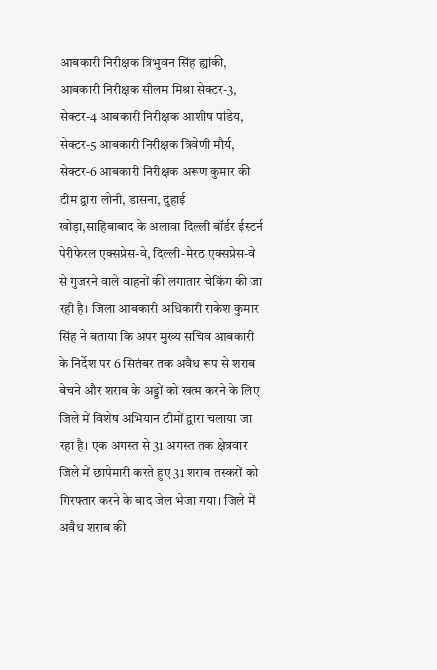आबकारी निरीक्षक त्रिभुवन सिंह ह्यांकी, आबकारी निरीक्षक सीलम मिश्रा सेक्टर-3, सेक्टर-4 आबकारी निरीक्षक आशीष पांडेय, सेक्टर-5 आबकारी निरीक्षक त्रिवेणी मौर्य, सेक्टर-6 आबकारी निरीक्षक अरूण कुमार की टीम द्वारा लोनी, डासना, दुहाई खोड़ा,साहिबाबाद के अलावा दिल्ली बॉर्डर ईस्टर्न पेरीफेरल एक्सप्रेस-वे, दिल्ली-मेरठ एक्सप्रेस-वे से गुजरने वाले वाहनों की लगातार चेकिंग की जा रही है। जिला आबकारी अधिकारी राकेश कुमार सिंह ने बताया कि अपर मुख्य सचिव आबकारी के निर्देश पर 6 सितंबर तक अवैध रूप से शराब बेचने और शराब के अड्डों को खत्म करने के लिए जिले में विशेष अभियान टीमों द्वारा चलाया जा रहा है। एक अगस्त से 31 अगस्त तक क्षेत्रवार जिले में छापेमारी करते हुए 31 शराब तस्करों को गिरफ्तार करने के बाद जेल भेजा गया। जिले में अवैध शराब की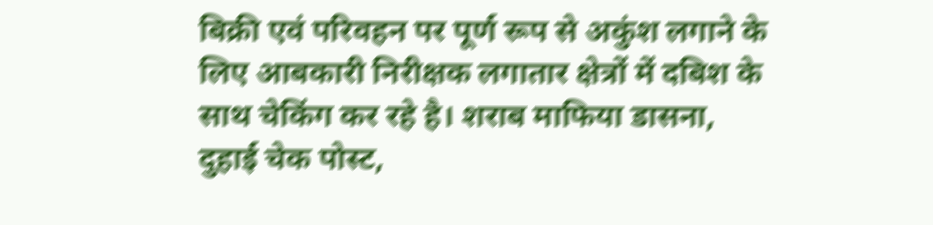बिक्री एवं परिवहन पर पूर्ण रूप से अकुंश लगाने के लिए आबकारी निरीक्षक लगातार क्षेत्रों में दबिश के साथ चेकिंग कर रहे है। शराब माफिया डासना, दुहाई चेक पोस्ट,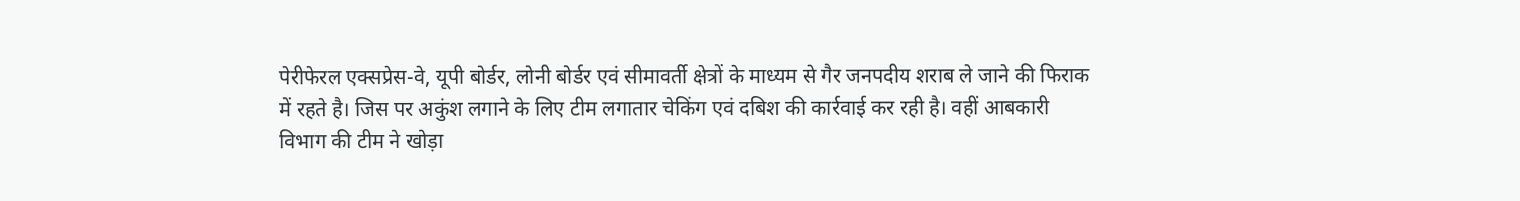पेरीफेरल एक्सप्रेस-वे, यूपी बोर्डर, लोनी बोर्डर एवं सीमावर्ती क्षेत्रों के माध्यम से गैर जनपदीय शराब ले जाने की फिराक में रहते है। जिस पर अकुंश लगाने के लिए टीम लगातार चेकिंग एवं दबिश की कार्रवाई कर रही है। वहीं आबकारी विभाग की टीम ने खोड़ा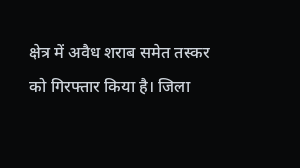क्षेत्र में अवैध शराब समेत तस्कर को गिरफ्तार किया है। जिला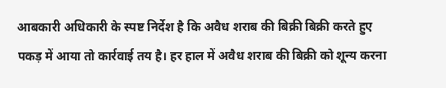आबकारी अधिकारी के स्पष्ट निर्देश है कि अवैध शराब की बिक्री बिक्री करते हुए पकड़ में आया तो कार्रवाई तय है। हर हाल में अवैध शराब की बिक्री को शून्य करना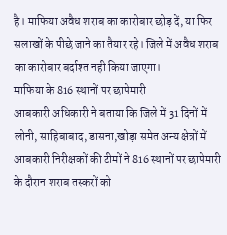है। माफिया अवैध शराब का कारोबार छोड़ दें, या फिर सलाखों के पीछे जाने का तैयार रहे। जिले में अवैध शराब का कारोबार बर्दाश्त नही किया जाएगा।
माफिया के 816 स्थानों पर छापेमारी
आबकारी अधिकारी ने बताया कि जिले में 31 दिनों में लोनी, साहिबाबाद, डासना,खोड़ा समेत अन्य क्षेत्रों में आबकारी निरीक्षकों की टीमों ने 816 स्थानों पर छापेमारी के दौरान शराब तस्करों को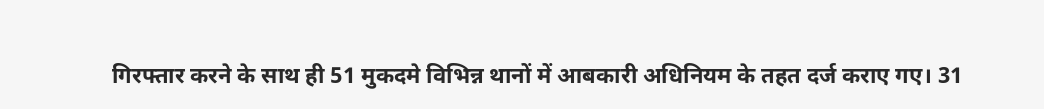गिरफ्तार करने के साथ ही 51 मुकदमे विभिन्न थानों में आबकारी अधिनियम के तहत दर्ज कराए गए। 31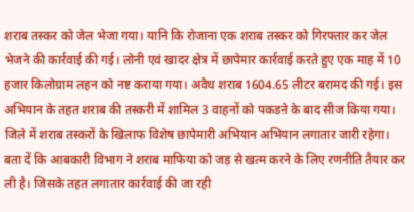शराब तस्कर को जेल भेजा गया। यानि कि रोजाना एक शराब तस्कर को गिरफ्तार कर जेल भेजने की कार्रवाई की गई। लोनी एवं खादर क्षेत्र में छापेमार कार्रवाई करते हुए एक माह में 10 हजार किलोग्राम लहन को नष्ट कराया गया। अवैध शराब 1604.65 लीटर बरामद की गई। इस अभियान के तहत शराब की तस्करी में शामिल 3 वाहनों को पकडऩे के बाद सीज किया गया। जिले में शराब तस्करों के खिलाफ विशेष छापेमारी अभियान अभियान लगातार जारी रहेगा। बता दें कि आबकारी विभाग ने शराब माफिया को जड़ से खत्म करने के लिए रणनीति तैयार कर ली है। जिसके तहत लगातार कार्रवाई की जा रही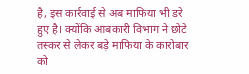है, इस कार्रवाई से अब माफिया भी डरे हुए है। क्योंकि आबकारी विभाग ने छोटे तस्कर से लेकर बड़े माफिया के कारोबार को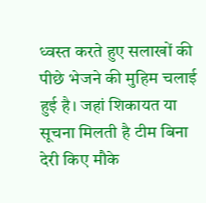ध्वस्त करते हुए सलाखों की पीछे भेजने की मुहिम चलाई हुई है। जहां शिकायत या सूचना मिलती है टीम बिना देरी किए मौके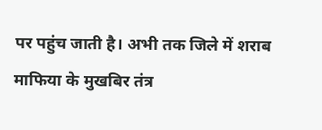पर पहुंच जाती है। अभी तक जिले में शराब माफिया के मुखबिर तंत्र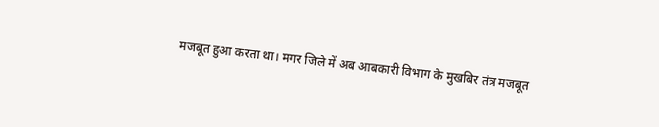मजबूत हुआ करता था। मगर जिले में अब आबकारी विभाग के मुखबिर तंत्र मजबूत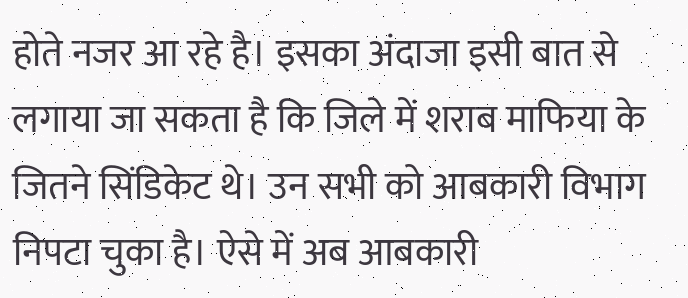होते नजर आ रहे है। इसका अंदाजा इसी बात से लगाया जा सकता है कि जिले में शराब माफिया के जितने सिंडिकेट थे। उन सभी को आबकारी विभाग निपटा चुका है। ऐसे में अब आबकारी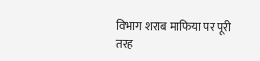विभाग शराब माफिया पर पूरी तरह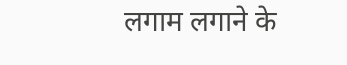लगाम लगाने के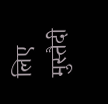लिए मुस्तैदी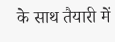के साथ तैयारी में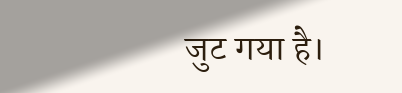जुट गया है।